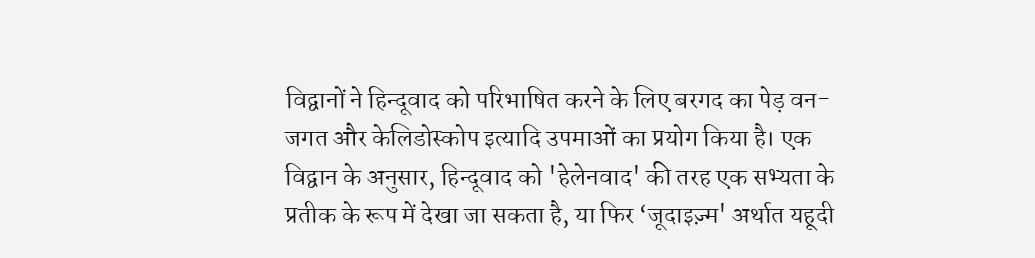विद्वानों ने हिन्दूवाद को परिभाषित करने के लिए बरगद का पेड़ वन-जगत और केलिडोस्कोप इत्यादि उपमाओं का प्रयोग किया है। एक विद्वान के अनुसार, हिन्दूवाद को 'हेलेनवाद' की तरह एक सभ्यता के प्रतीक के रूप में देखा जा सकता है, या फिर ‘जूदाइज़्म' अर्थात यहूदी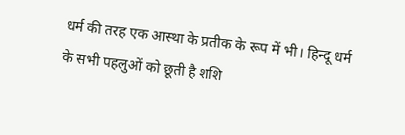धर्म की तरह एक आस्था के प्रतीक के रूप में भी। हिन्दू धर्म के सभी पहलुओं को छूती है शशि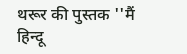थरूर की पुस्तक ''मैं हिन्दू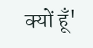क्यों हूँ'